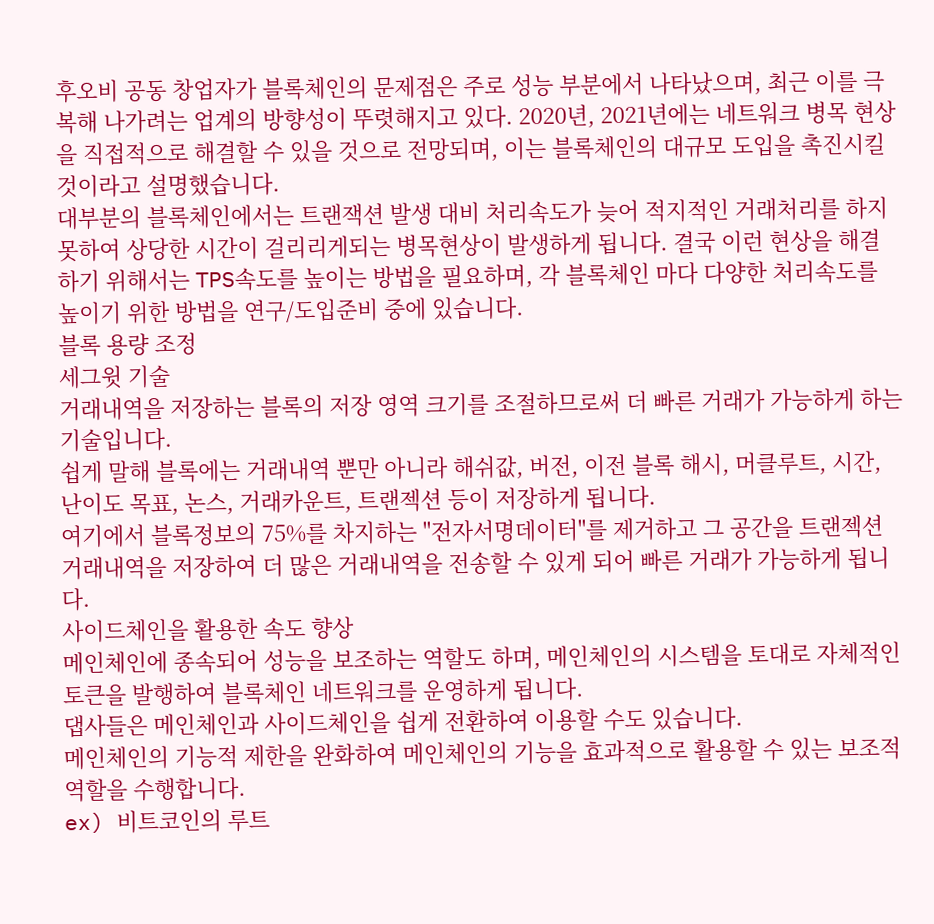후오비 공동 창업자가 블록체인의 문제점은 주로 성능 부분에서 나타났으며, 최근 이를 극복해 나가려는 업계의 방향성이 뚜렷해지고 있다. 2020년, 2021년에는 네트워크 병목 현상을 직접적으로 해결할 수 있을 것으로 전망되며, 이는 블록체인의 대규모 도입을 촉진시킬 것이라고 설명했습니다.
대부분의 블록체인에서는 트랜잭션 발생 대비 처리속도가 늦어 적지적인 거래처리를 하지 못하여 상당한 시간이 걸리리게되는 병목현상이 발생하게 됩니다. 결국 이런 현상을 해결하기 위해서는 TPS속도를 높이는 방법을 필요하며, 각 블록체인 마다 다양한 처리속도를 높이기 위한 방법을 연구/도입준비 중에 있습니다.
블록 용량 조정
세그윗 기술
거래내역을 저장하는 블록의 저장 영역 크기를 조절하므로써 더 빠른 거래가 가능하게 하는 기술입니다.
쉽게 말해 블록에는 거래내역 뿐만 아니라 해쉬값, 버전, 이전 블록 해시, 머클루트, 시간, 난이도 목표, 논스, 거래카운트, 트랜젝션 등이 저장하게 됩니다.
여기에서 블록정보의 75%를 차지하는 "전자서명데이터"를 제거하고 그 공간을 트랜젝션 거래내역을 저장하여 더 많은 거래내역을 전송할 수 있게 되어 빠른 거래가 가능하게 됩니다.
사이드체인을 활용한 속도 향상
메인체인에 종속되어 성능을 보조하는 역할도 하며, 메인체인의 시스템을 토대로 자체적인 토큰을 발행하여 블록체인 네트워크를 운영하게 됩니다.
댑사들은 메인체인과 사이드체인을 쉽게 전환하여 이용할 수도 있습니다.
메인체인의 기능적 제한을 완화하여 메인체인의 기능을 효과적으로 활용할 수 있는 보조적 역할을 수행합니다.
ex) 비트코인의 루트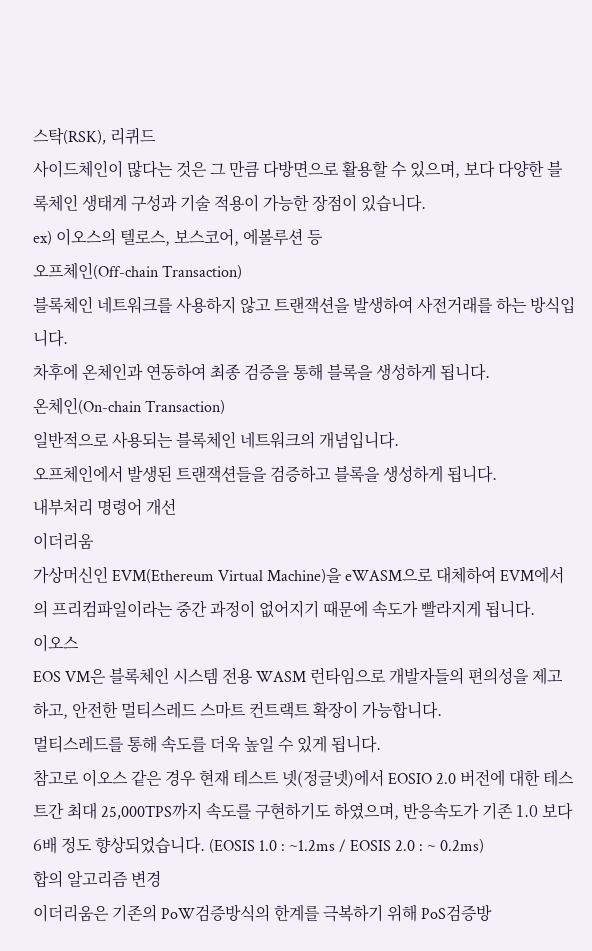스탁(RSK), 리퀴드
사이드체인이 많다는 것은 그 만큼 다방면으로 활용할 수 있으며, 보다 다양한 블록체인 생태계 구성과 기술 적용이 가능한 장점이 있습니다.
ex) 이오스의 텔로스, 보스코어, 에볼루션 등
오프체인(Off-chain Transaction)
블록체인 네트워크를 사용하지 않고 트랜잭션을 발생하여 사전거래를 하는 방식입니다.
차후에 온체인과 연동하여 최종 검증을 통해 블록을 생성하게 됩니다.
온체인(On-chain Transaction)
일반적으로 사용되는 블록체인 네트워크의 개념입니다.
오프체인에서 발생된 트랜잭션들을 검증하고 블록을 생성하게 됩니다.
내부처리 명령어 개선
이더리움
가상머신인 EVM(Ethereum Virtual Machine)을 eWASM으로 대체하여 EVM에서의 프리컴파일이라는 중간 과정이 없어지기 때문에 속도가 빨라지게 됩니다.
이오스
EOS VM은 블록체인 시스템 전용 WASM 런타임으로 개발자들의 편의성을 제고하고, 안전한 멀티스레드 스마트 컨트랙트 확장이 가능합니다.
멀티스레드를 통해 속도를 더욱 높일 수 있게 됩니다.
참고로 이오스 같은 경우 현재 테스트 넷(정글넷)에서 EOSIO 2.0 버전에 대한 테스트간 최대 25,000TPS까지 속도를 구현하기도 하였으며, 반응속도가 기존 1.0 보다 6배 정도 향상되었습니다. (EOSIS 1.0 : ~1.2ms / EOSIS 2.0 : ~ 0.2ms)
합의 알고리즘 변경
이더리움은 기존의 PoW검증방식의 한계를 극복하기 위해 PoS검증방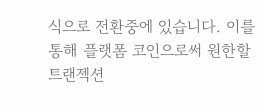식으로 전환중에 있습니다. 이를 통해 플랫폼 코인으로써 원한할 트랜젝션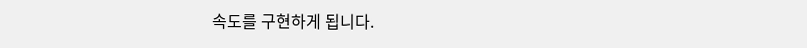속도를 구현하게 됩니다.